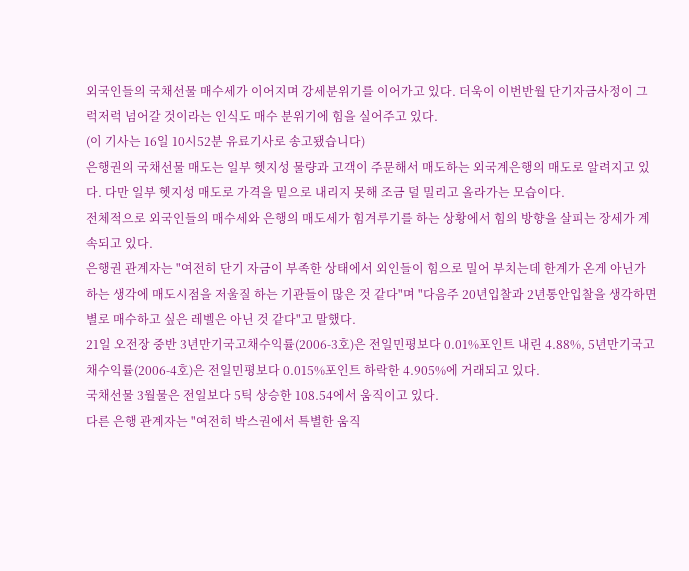외국인들의 국채선물 매수세가 이어지며 강세분위기를 이어가고 있다. 더욱이 이번반월 단기자금사정이 그럭저럭 넘어갈 것이라는 인식도 매수 분위기에 힘을 실어주고 있다.
(이 기사는 16일 10시52분 유료기사로 송고됐습니다)
은행권의 국채선물 매도는 일부 헷지성 물량과 고객이 주문해서 매도하는 외국계은행의 매도로 알려지고 있다. 다만 일부 헷지성 매도로 가격을 밑으로 내리지 못해 조금 덜 밀리고 올라가는 모습이다.
전체적으로 외국인들의 매수세와 은행의 매도세가 힘겨루기를 하는 상황에서 힘의 방향을 살피는 장세가 계속되고 있다.
은행권 관계자는 "여전히 단기 자금이 부족한 상태에서 외인들이 힘으로 밀어 부치는데 한계가 온게 아닌가 하는 생각에 매도시점을 저울질 하는 기관들이 많은 것 같다"며 "다음주 20년입찰과 2년통안입찰을 생각하면 별로 매수하고 싶은 레벨은 아닌 것 같다"고 말했다.
21일 오전장 중반 3년만기국고채수익률(2006-3호)은 전일민평보다 0.01%포인트 내린 4.88%, 5년만기국고채수익률(2006-4호)은 전일민평보다 0.015%포인트 하락한 4.905%에 거래되고 있다.
국채선물 3월물은 전일보다 5틱 상승한 108.54에서 움직이고 있다.
다른 은행 관계자는 "여전히 박스권에서 특별한 움직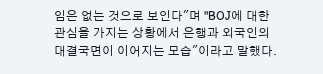임은 없는 것으로 보인다"며 "BOJ에 대한 관심을 가지는 상황에서 은행과 외국인의 대결국면이 이어지는 모습"이라고 말했다.